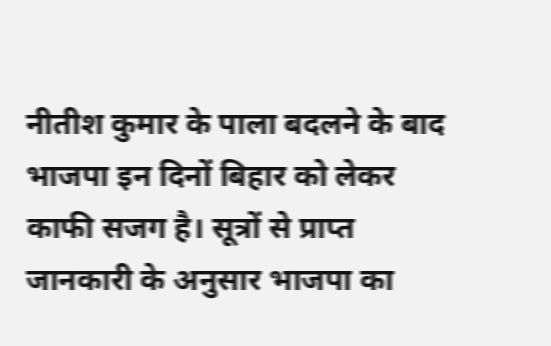नीतीश कुमार के पाला बदलने के बाद भाजपा इन दिनों बिहार को लेकर काफी सजग है। सूत्रों से प्राप्त जानकारी के अनुसार भाजपा का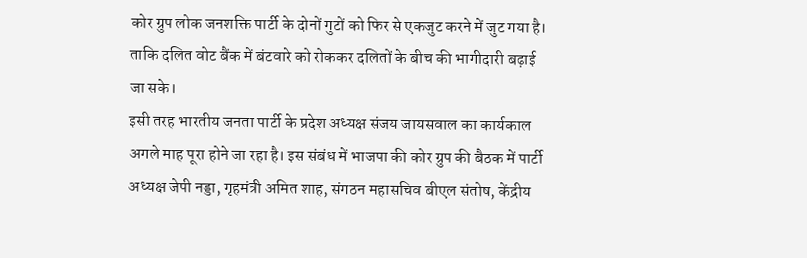कोर ग्रुप लोक जनशक्ति पार्टी के दोनों गुटों को फिर से एकजुट करने में जुट गया है। ताकि दलित वोट बैंक में बंटवारे को रोककर दलितों के बीच की भागीदारी बढ़ाई जा सके।
इसी तरह भारतीय जनता पार्टी के प्रदेश अध्यक्ष संजय जायसवाल का कार्यकाल अगले माह पूरा होने जा रहा है। इस संबंध में भाजपा की कोर ग्रुप की बैठक में पार्टी अध्यक्ष जेपी नड्डा, गृहमंत्री अमित शाह, संगठन महासचिव बीएल संतोष, केंद्रीय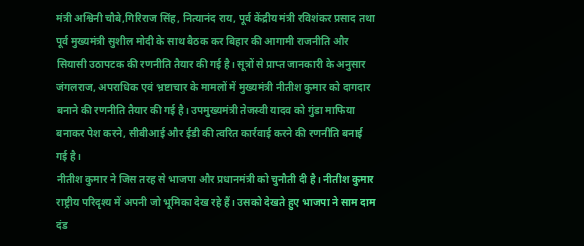मंत्री अश्विनी चौबे,गिरिराज सिंह, नित्यानंद राय, पूर्व केंद्रीय मंत्री रविशंकर प्रसाद तथा पूर्व मुख्यमंत्री सुशील मोदी के साथ बैठक कर बिहार की आगामी राजनीति और सियासी उठापटक की रणनीति तैयार की गई है। सूत्रों से प्राप्त जानकारी के अनुसार जंगलराज, अपराधिक एवं भ्रष्टाचार के मामलों में मुख्यमंत्री नीतीश कुमार को दागदार बनाने की रणनीति तैयार की गई है। उपमुख्यमंत्री तेजस्वी यादव को गुंडा माफिया बनाकर पेश करने, सीबीआई और ईडी की त्वरित कार्रवाई करने की रणनीति बनाई गई है।
नीतीश कुमार ने जिस तरह से भाजपा और प्रधानमंत्री को चुनौती दी है। नीतीश कुमार राष्ट्रीय परिदृश्य में अपनी जो भूमिका देख रहे हैं। उसको देखते हुए भाजपा ने साम दाम दंड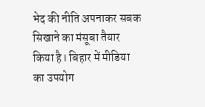भेद की नीति अपनाकर सबक सिखाने का मंसूबा तैयार किया है। बिहार में मीडिया का उपयोग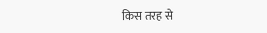किस तरह से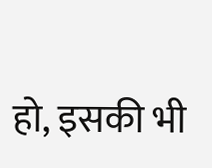हो, इसकी भी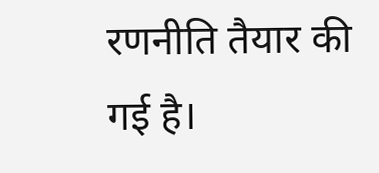रणनीति तैयार की गई है।